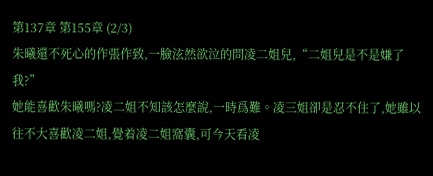第137章 第155章 (2/3)
朱曦還不死心的作張作致,一臉泫然欲泣的問凌二姐兒,“二姐兒是不是嫌了我?”
她能喜歡朱曦嗎?凌二姐不知該怎麼說,一時爲難。凌三姐卻是忍不住了,她雖以往不大喜歡凌二姐,覺着凌二姐窩囊,可今天看凌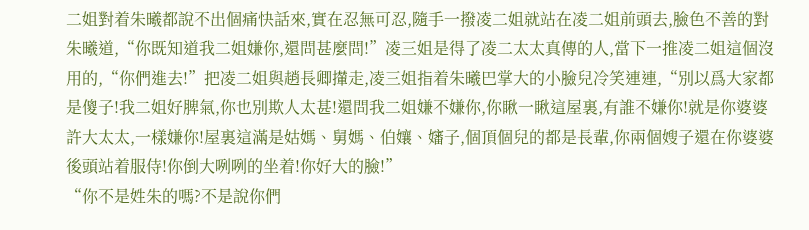二姐對着朱曦都說不出個痛快話來,實在忍無可忍,隨手一撥凌二姐就站在凌二姐前頭去,臉色不善的對朱曦道,“你既知道我二姐嫌你,還問甚麼問!”凌三姐是得了凌二太太真傳的人,當下一推凌二姐這個沒用的,“你們進去!”把凌二姐與趙長卿攆走,凌三姐指着朱曦巴掌大的小臉兒冷笑連連,“別以爲大家都是傻子!我二姐好脾氣,你也別欺人太甚!還問我二姐嫌不嫌你,你瞅一瞅這屋裏,有誰不嫌你!就是你婆婆許大太太,一樣嫌你!屋裏這滿是姑媽、舅媽、伯孃、嬸子,個頂個兒的都是長輩,你兩個嫂子還在你婆婆後頭站着服侍!你倒大咧咧的坐着!你好大的臉!”
“你不是姓朱的嗎?不是說你們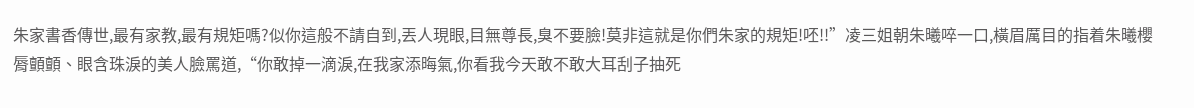朱家書香傳世,最有家教,最有規矩嗎?似你這般不請自到,丟人現眼,目無尊長,臭不要臉!莫非這就是你們朱家的規矩!呸!!”凌三姐朝朱曦啐一口,橫眉厲目的指着朱曦櫻脣顫顫、眼含珠淚的美人臉罵道,“你敢掉一滴淚,在我家添晦氣,你看我今天敢不敢大耳刮子抽死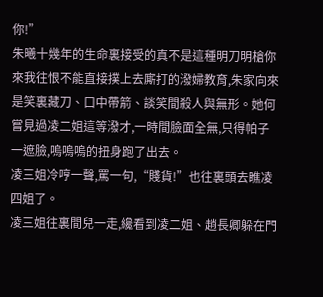你!”
朱曦十幾年的生命裏接受的真不是這種明刀明槍你來我往恨不能直接撲上去廝打的潑婦教育,朱家向來是笑裏藏刀、口中帶箭、談笑間殺人與無形。她何嘗見過凌二姐這等潑才,一時間臉面全無,只得帕子一遮臉,嗚嗚嗚的扭身跑了出去。
凌三姐冷哼一聲,罵一句,“賤貨!”也往裏頭去瞧凌四姐了。
凌三姐往裏間兒一走,纔看到凌二姐、趙長卿躲在門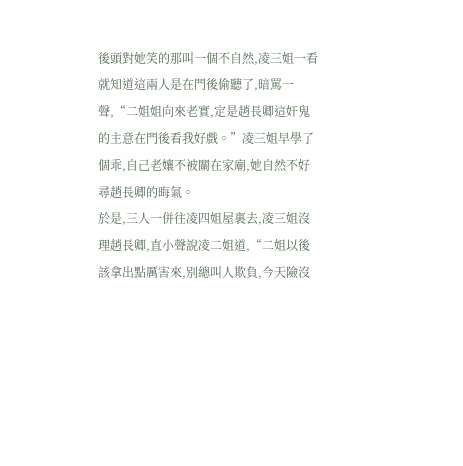後頭對她笑的那叫一個不自然,凌三姐一看就知道這兩人是在門後偷聽了,暗罵一聲,“二姐姐向來老實,定是趙長卿這奸鬼的主意在門後看我好戲。”凌三姐早學了個乖,自己老孃不被關在家廟,她自然不好尋趙長卿的晦氣。
於是,三人一併往凌四姐屋裏去,凌三姐沒理趙長卿,直小聲說凌二姐道,“二姐以後該拿出點厲害來,別總叫人欺負,今天險沒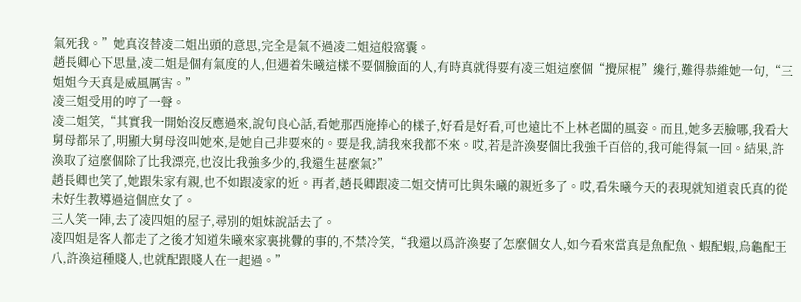氣死我。”她真沒替凌二姐出頭的意思,完全是氣不過凌二姐這般窩囊。
趙長卿心下思量,凌二姐是個有氣度的人,但遇着朱曦這樣不要個臉面的人,有時真就得要有凌三姐這麼個“攪屎棍”纔行,難得恭維她一句,“三姐姐今天真是威風厲害。”
凌三姐受用的哼了一聲。
凌二姐笑,“其實我一開始沒反應過來,說句良心話,看她那西施捧心的樣子,好看是好看,可也遠比不上林老闆的風姿。而且,她多丟臉哪,我看大舅母都呆了,明顯大舅母沒叫她來,是她自己非要來的。要是我,請我來我都不來。哎,若是許渙娶個比我強千百倍的,我可能得氣一回。結果,許渙取了這麼個除了比我漂亮,也沒比我強多少的,我還生甚麼氣?”
趙長卿也笑了,她跟朱家有親,也不如跟凌家的近。再者,趙長卿跟凌二姐交情可比與朱曦的親近多了。哎,看朱曦今天的表現就知道袁氏真的從未好生教導過這個庶女了。
三人笑一陣,去了凌四姐的屋子,尋別的姐妹說話去了。
凌四姐是客人都走了之後才知道朱曦來家裏挑釁的事的,不禁冷笑,“我還以爲許渙娶了怎麼個女人,如今看來當真是魚配魚、蝦配蝦,烏龜配王八,許渙這種賤人,也就配跟賤人在一起過。”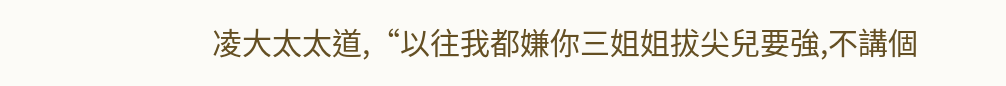凌大太太道,“以往我都嫌你三姐姐拔尖兒要強,不講個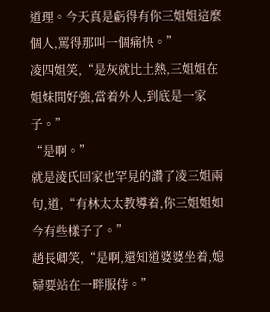道理。今天真是虧得有你三姐姐這麼個人,罵得那叫一個痛快。”
凌四姐笑,“是灰就比土熱,三姐姐在姐妹間好強,當着外人,到底是一家子。”
“是啊。”
就是淩氏回家也罕見的讚了凌三姐兩句,道,“有林太太教導着,你三姐姐如今有些樣子了。”
趙長卿笑,“是啊,還知道婆婆坐着,媳婦要站在一畔服侍。”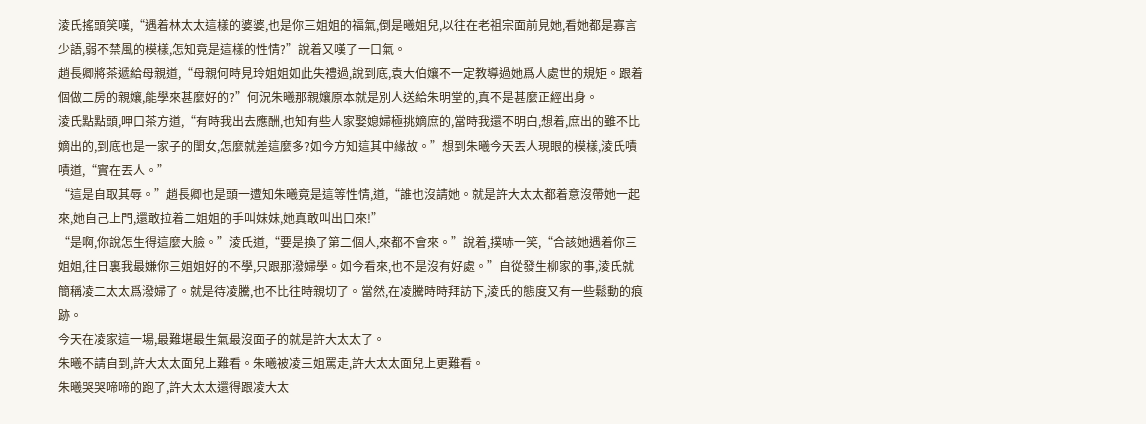淩氏搖頭笑嘆,“遇着林太太這樣的婆婆,也是你三姐姐的福氣,倒是曦姐兒,以往在老祖宗面前見她,看她都是寡言少語,弱不禁風的模樣,怎知竟是這樣的性情?”說着又嘆了一口氣。
趙長卿將茶遞給母親道,“母親何時見玲姐姐如此失禮過,說到底,袁大伯孃不一定教導過她爲人處世的規矩。跟着個做二房的親孃,能學來甚麼好的?”何況朱曦那親孃原本就是別人送給朱明堂的,真不是甚麼正經出身。
淩氏點點頭,呷口茶方道,“有時我出去應酬,也知有些人家娶媳婦極挑嫡庶的,當時我還不明白,想着,庶出的雖不比嫡出的,到底也是一家子的閨女,怎麼就差這麼多?如今方知這其中緣故。”想到朱曦今天丟人現眼的模樣,淩氏嘖嘖道,“實在丟人。”
“這是自取其辱。”趙長卿也是頭一遭知朱曦竟是這等性情,道,“誰也沒請她。就是許大太太都着意沒帶她一起來,她自己上門,還敢拉着二姐姐的手叫妹妹,她真敢叫出口來!”
“是啊,你說怎生得這麼大臉。”淩氏道,“要是換了第二個人,來都不會來。”說着,撲哧一笑,“合該她遇着你三姐姐,往日裏我最嫌你三姐姐好的不學,只跟那潑婦學。如今看來,也不是沒有好處。”自從發生柳家的事,淩氏就簡稱凌二太太爲潑婦了。就是待凌騰,也不比往時親切了。當然,在凌騰時時拜訪下,淩氏的態度又有一些鬆動的痕跡。
今天在凌家這一場,最難堪最生氣最沒面子的就是許大太太了。
朱曦不請自到,許大太太面兒上難看。朱曦被凌三姐罵走,許大太太面兒上更難看。
朱曦哭哭啼啼的跑了,許大太太還得跟凌大太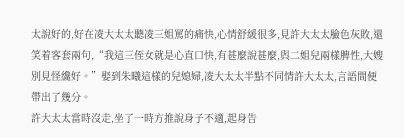太說好的,好在凌大太太聽凌三姐罵的痛快,心情舒緩很多,見許大太太臉色灰敗,還笑着客套兩句,“我這三侄女就是心直口快,有甚麼說甚麼,與二姐兒兩樣脾性,大嫂別見怪纔好。”娶到朱曦這樣的兒媳婦,凌大太太半點不同情許大太太,言語間便帶出了幾分。
許大太太當時沒走,坐了一時方推說身子不適,起身告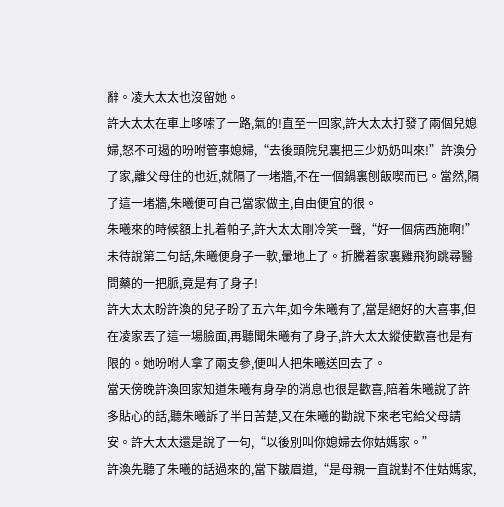辭。凌大太太也沒留她。
許大太太在車上哆嗦了一路,氣的!直至一回家,許大太太打發了兩個兒媳婦,怒不可遏的吩咐管事媳婦,“去後頭院兒裏把三少奶奶叫來!”許渙分了家,離父母住的也近,就隔了一堵牆,不在一個鍋裏刨飯喫而已。當然,隔了這一堵牆,朱曦便可自己當家做主,自由便宜的很。
朱曦來的時候額上扎着帕子,許大太太剛冷笑一聲,“好一個病西施啊!”未待說第二句話,朱曦便身子一軟,暈地上了。折騰着家裏雞飛狗跳尋醫問藥的一把脈,竟是有了身子!
許大太太盼許渙的兒子盼了五六年,如今朱曦有了,當是絕好的大喜事,但在凌家丟了這一場臉面,再聽聞朱曦有了身子,許大太太縱使歡喜也是有限的。她吩咐人拿了兩支參,便叫人把朱曦送回去了。
當天傍晚許渙回家知道朱曦有身孕的消息也很是歡喜,陪着朱曦說了許多貼心的話,聽朱曦訴了半日苦楚,又在朱曦的勸說下來老宅給父母請安。許大太太還是說了一句,“以後別叫你媳婦去你姑媽家。”
許渙先聽了朱曦的話過來的,當下皺眉道,“是母親一直說對不住姑媽家,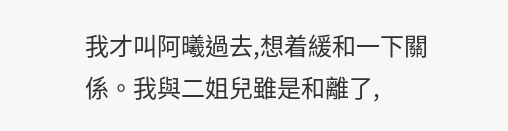我才叫阿曦過去,想着緩和一下關係。我與二姐兒雖是和離了,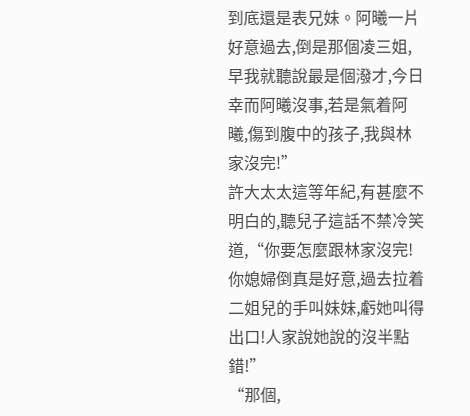到底還是表兄妹。阿曦一片好意過去,倒是那個凌三姐,早我就聽說最是個潑才,今日幸而阿曦沒事,若是氣着阿曦,傷到腹中的孩子,我與林家沒完!”
許大太太這等年紀,有甚麼不明白的,聽兒子這話不禁冷笑道,“你要怎麼跟林家沒完!你媳婦倒真是好意,過去拉着二姐兒的手叫妹妹,虧她叫得出口!人家說她說的沒半點錯!”
“那個,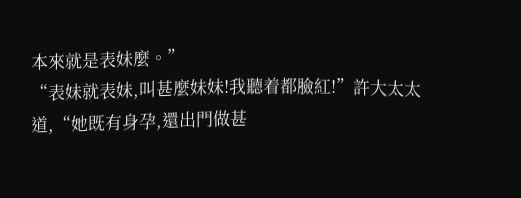本來就是表妹麼。”
“表妹就表妹,叫甚麼妹妹!我聽着都臉紅!”許大太太道,“她既有身孕,還出門做甚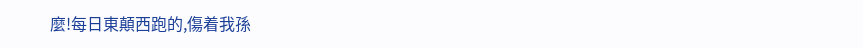麼!每日東顛西跑的,傷着我孫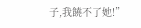子,我饒不了她!”